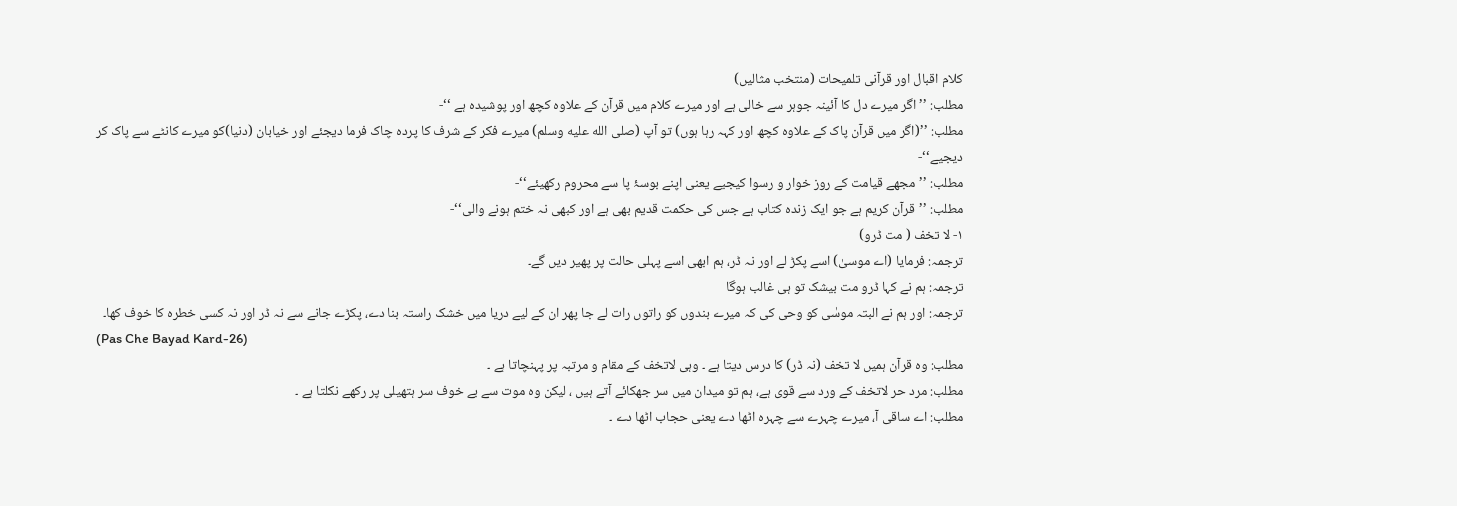کلام اقبال اور قرآنی تلمیحات (منتخب مثالیں)
مطلب: ’’اگر میرے دل کا آئینہ جوہر سے خالی ہے اور میرے کلام میں قرآن کے علاوہ کچھ اور پوشیدہ ہے ‘‘-
مطلب: ’’(اگر میں قرآن پاک کے علاوہ کچھ اور کہہ رہا ہوں) تو آپ (صلى الله عليه وسلم) میرے فکر کے شرف کا پردہ چاک فرما دیجئے اور خیابان (دنیا)کو میرے کانٹے سے پاک کر دیجیے‘‘-
مطلب: ’’مجھے قیامت کے روز خوار و رسوا کیجیے یعنی اپنے بوسۂ پا سے محروم رکھیئے‘‘-
مطلب: ’’قرآن کریم ہے جو ایک زندہ کتاب ہے جس کی حکمت قدیم بھی ہے اور کبھی نہ ختم ہونے والی‘‘-
١- لا تخف ( مت ڈرو)
ترجمہ: فرمایا (اے موسیٰ) اسے پکڑ لے اور نہ ڈر، ہم ابھی اسے پہلی حالت پر پھیر دیں گے۔
ترجمہ: ہم نے کہا ڈرو مت بیشک تو ہی غالب ہوگا
ترجمہ: اور ہم نے البتہ موسٰی کو وحی کی کہ میرے بندوں کو راتوں رات لے جا پھر ان کے لیے دریا میں خشک راستہ بنا دے، پکڑے جانے سے نہ ڈر اور نہ کسی خطرہ کا خوف کھا۔
(Pas Che Bayad Kard-26)
مطلب: وہ قرآن ہمیں لا تخف (نہ ڈر) کا درس دیتا ہے ۔ وہی لاتخف کے مقام و مرتبہ پر پہنچاتا ہے ۔
مطلب: مرد حر لاتخف کے ورد سے قوی ہے، ہم تو میدان میں سر جھکائے آتے ہیں ، لیکن وہ موت سے بے خوف سر ہتھیلی پر رکھے نکلتا ہے ۔
مطلب: اے ساقی آ، میرے چہرے سے چہرہ اٹھا دے یعنی حجاب اٹھا دے ۔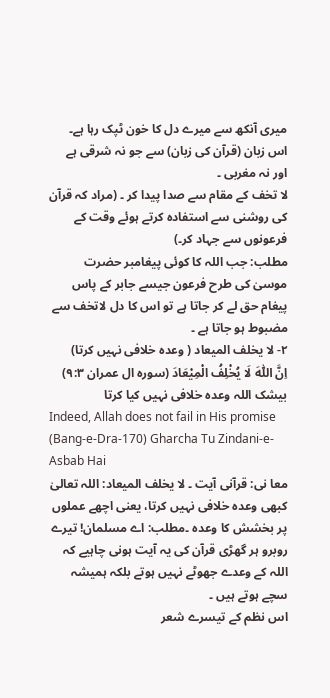میری آنکھ سے میرے دل کا خون ٹپک رہا ہے۔
اس زبان (قرآن کی زبان) سے جو نہ شرقی ہے اور نہ مغربی ۔
لا تخف کے مقام سے صدا پیدا کر ۔ (مراد کہ قرآن کی روشنی سے استفادہ کرتے ہوئے وقت کے فرعونوں سے جہاد کر۔)
مطلب: جب اللہ کا کوئی پیغامبر حضرت موسیٰ کی طرح فرعون جیسے جابر کے پاس پیغام حق لے کر جاتا ہے تو اس کا دل لاتخف سے مضبوط ہو جاتا ہے ۔
٢- لا یخلف المیعاد ( وعدہ خلافی نہیں کرتا)
اِنَّ اللّٰهَ لَا يُخْلِفُ الْمِيْعَادَ (سورہ ال عمران ٩:٣)
بیشک اللہ وعدہ خلافی نہیں کیا کرتا
Indeed, Allah does not fail in His promise
(Bang-e-Dra-170) Gharcha Tu Zindani-e-Asbab Hai
معا نی: قرآنی آیت ۔ لا یخلف المیعاد: اللہ تعالیٰ کبھی وعدہ خلافی نہیں کرتا، یعنی اچھے عملوں پر بخشش کا وعدہ ۔مطلب: اے مسلمان! تیرے روبرو ہر گھڑی قرآن کی یہ آیت ہونی چاہیے کہ اللہ کے وعدے جھوٹے نہیں ہوتے بلکہ ہمیشہ سچے ہوتے ہیں ۔
اس نظم کے تیسرے شعر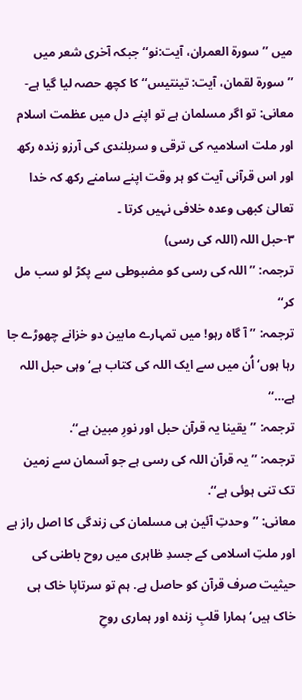میں ’’سورۃ العمران، آیت:نو‘‘ جبکہ آخری شعر میں ’’سورۃ لقمان، آیت: تینتیس‘‘ کا کچھ حصہ لیا گیا ہے-
معانی: تو اگر مسلمان ہے تو اپنے دل میں عظمت اسلام اور ملت اسلامیہ کی ترقی و سربلندی کی آرزو زندہ رکھ اور اس قرآنی آیت کو ہر وقت اپنے سامنے رکھ کہ خدا تعالیٰ کبھی وعدہ خلافی نہیں کرتا ۔
٣-حبل اللہ (اللہ کی رسی)
ترجمہ: ’’اللہ کی رسی کو مضبوطی سے پکڑ لو سب مل کر‘‘
ترجمہ: ’’ آ گاہ رہو! میں تمہارے مابین دو خزانے چھوڑے جا رہا ہوں‘ اُن میں سے ایک اللہ کی کتاب ہے‘ وہی حبل اللہ ہے…‘‘
ترجمہ: ’’یقینا یہ قرآن حبل اور نورِ مبین ہے‘‘.
ترجمہ: ’’یہ قرآن اللہ کی رسی ہے جو آسمان سے زمین تک تنی ہوئی ہے‘‘.
معانی: ’’وحدتِ آئین ہی مسلمان کی زندگی کا اصل راز ہے اور ملتِ اسلامی کے جسدِ ظاہری میں روح باطنی کی حیثیت صرف قرآن کو حاصل ہے. ہم تو سرتاپا خاک ہی خاک ہیں‘ ہمارا قلبِ زندہ اور ہماری روحِ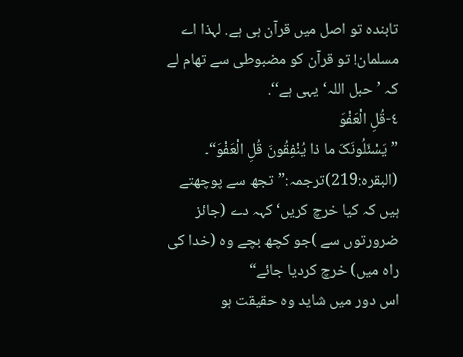تابندہ تو اصل میں قرآن ہی ہے. لہذا اے مسلمان! تو قرآن کو مضبوطی سے تھام لے کہ ’حبل اللہ‘ یہی ہے‘‘.
٤-قُلِ الْعَفْوَ
”یَسْئَلُونَکَ ما ذا یُنْفِقُونَ قُلِ الْعَفْوَ“۔ (البقرہ:219)ترجمہ:”تجھ سے پوچھتے ہیں کہ کیا خرچ کریں‘ کہہ دے (جائز ضرورتوں سے )جو کچھ بچے وہ (خدا کی راہ میں) خرچ کردیا جائے“
اس دور میں شاید وہ حقیقت ہو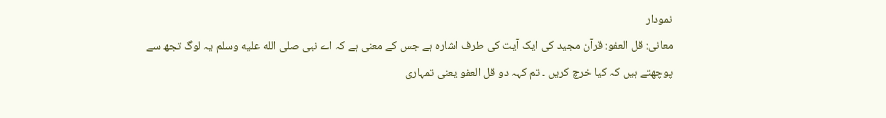نمودار
معانی: قل العفو: قرآن مجید کی ایک آیت کی طرف اشارہ ہے جس کے معنی ہے کہ اے نبی صلى الله عليه وسلم یہ لوگ تجھ سے پوچھتے ہیں کہ کیا خرچ کریں ۔ تم کہہ دو قل العفو یعنی تمہاری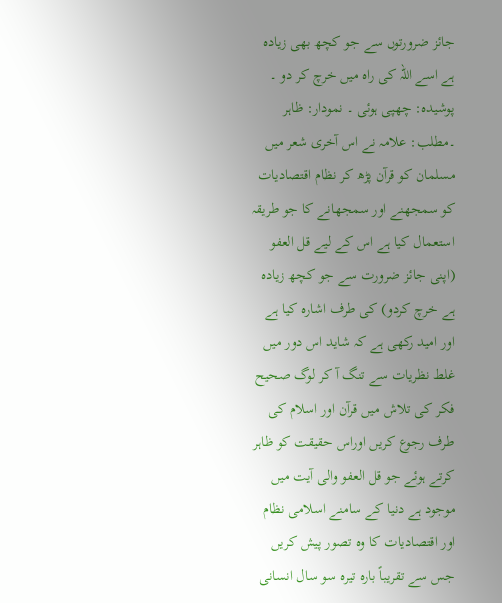جائز ضرورتوں سے جو کچھ بھی زیادہ ہے اسے اللہ کی راہ میں خرچ کر دو ۔ پوشیدہ: چھپی ہوئی ۔ نمودار: ظاہر ۔مطلب: علامہ نے اس آخری شعر میں مسلمان کو قرآن پڑھ کر نظام اقتصادیات کو سمجھنے اور سمجھانے کا جو طریقہ استعمال کیا ہے اس کے لیے قل العفو (اپنی جائز ضرورت سے جو کچھ زیادہ ہے خرچ کردو) کی طرف اشارہ کیا ہے اور امید رکھی ہے کہ شاید اس دور میں غلط نظریات سے تنگ آ کر لوگ صحیح فکر کی تلاش میں قرآن اور اسلام کی طرف رجوع کریں اوراس حقیقت کو ظاہر کرتے ہوئے جو قل العفو والی آیت میں موجود ہے دنیا کے سامنے اسلامی نظام اور اقتصادیات کا وہ تصور پیش کریں جس سے تقریباً بارہ تیرہ سو سال انسانی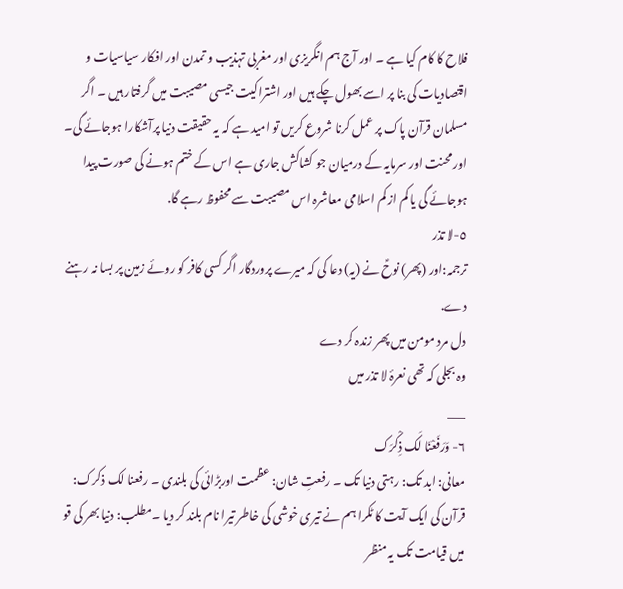فلاح کا کام کیا ہے ۔ اور آج ہم انگریزی اور مغربی تہذیب و تمدن اور افکار سیاسیات و اقتصادیات کی بنا پر اسے بھول چکے ہیں اور اشتراکیت جیسی مصیبت میں گرفتار ہیں ۔ اگر مسلمان قرآن پاک پر عمل کرنا شروع کریں تو امید ہے کہ یہ حقیقت دنیا پرآشکارا ہوجائے گی۔ اور محنت اور سرمایہ کے درمیان جو کشاکش جاری ہے اس کے ختم ہونے کی صورت پیدا ہوجائے گی یا کم از کم اسلامی معاشرہ اس مصیبت سے محفوظ رہے گا.
٥-لا تذر
ترجمہ:اور (پھر) نوحؑ نے (یہ) دعا کی کہ میرے پروردگار اگر کسی کافر کو روئے زمین پر بسا نہ رہنے دے.
دل مرد مومن میں پھر زندہ کر دے
وہ بجلی کہ تھی نعرۂ لا تذر میں
___
٦- وَرَفَعْنَا لَک ذِکْرَک
معانی: ابد تک: رہتی دنیا تک ۔ رفعتِ شان: عظمت اوربڑائی کی بلندی ۔ رفعنا لک ذکرک: قرآن کی ایک آیت کا ٹکرا ہم نے تیری خوشی کی خاطر تیرا نام بلند کر دیا ۔مطلب: دنیا بھر کی قو میں قیامت تک یہ منظر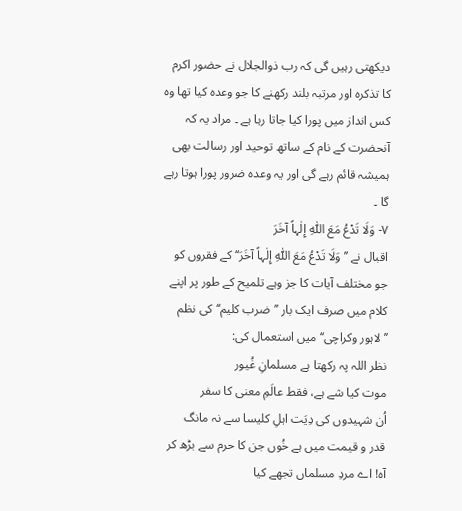دیکھتی رہیں گی کہ رب ذوالجلال نے حضور اکرم کا تذکرہ اور مرتبہ بلند رکھنے کا جو وعدہ کیا تھا وہ کس انداز میں پورا کیا جاتا رہا ہے ۔ مراد یہ کہ آنحضرت کے نام کے ساتھ توحید اور رسالت بھی ہمیشہ قائم رہے گی اور یہ وعدہ ضرور پورا ہوتا رہے گا ۔
٧- وَلَا تَدْعُ مَعَ اللّٰہِ إِلٰہاً آخَرَ
اقبال نے ’’وَلَا تَدْعُ مَعَ اللّٰہِ إِلٰہاً آخَرَ‘‘ کے فقروں کو جو مختلف آیات کا جز وہے تلمیح کے طور پر اپنے کلام میں صرف ایک بار ’’ضرب کلیم‘‘ کی نظم ’’لاہور وکراچی‘‘ میں استعمال کی:
نظر اللہ پہ رکھتا ہے مسلمانِ غُیور
موت کیا شے ہے، فقط عالَمِ معنی کا سفر
اُن شہیدوں کی دِیَت اہلِ کلیسا سے نہ مانگ
قدر و قیمت میں ہے خُوں جن کا حرم سے بڑھ کر
آہ! اے مردِ مسلماں تجھے کیا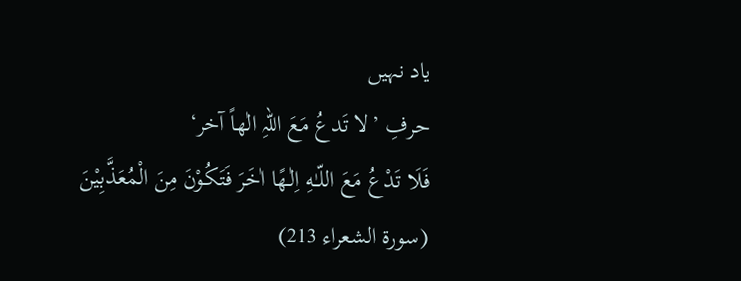یاد نہیں
حرفِ ’لا تَدعُ مَعَ اللہِ الٰھاً آخر‘
فَلَا تَدْعُ مَعَ اللّـٰهِ اِلٰـهًا اٰخَرَ فَتَكُـوْنَ مِنَ الْمُعَذَّبِيْنَ (سورۃ الشعراء 213)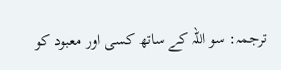ترجمہ: سو اللہ کے ساتھ کسی اور معبود کو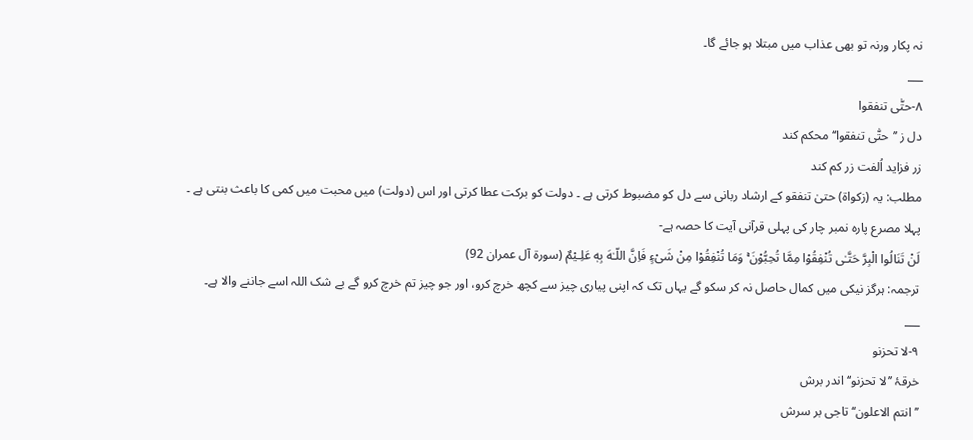نہ پکار ورنہ تو بھی عذاب میں مبتلا ہو جائے گا۔
___
٨-حتّٰی تنفقوا
دل ز ’’حتّٰی تنفقوا‘‘ محکم کند
زر فزاید اُلفت زر کم کند
مطلب: یہ (زکواۃ) حتیٰ تنفقو کے ارشاد ربانی سے دل کو مضبوط کرتی ہے ۔ دولت کو برکت عطا کرتی اور اس (دولت) میں محبت میں کمی کا باعث بنتی ہے ۔
پہلا مصرع پارہ نمبر چار کی پہلی قرآنی آیت کا حصہ ہے-
لَنْ تَنَالُوا الْبِرَّ حَتَّـٰى تُنْفِقُوْا مِمَّا تُحِبُّوْنَ ۚ وَمَا تُنْفِقُوْا مِنْ شَىْءٍ فَاِنَّ اللّـٰهَ بِهٖ عَلِـيْمٌ (سورۃ آل عمران 92)
ترجمہ: ہرگز نیکی میں کمال حاصل نہ کر سکو گے یہاں تک کہ اپنی پیاری چیز سے کچھ خرچ کرو، اور جو چیز تم خرچ کرو گے بے شک اللہ اسے جاننے والا ہے۔
___
٩-لا تحزنو
خرقۂ ’’لا تحزنو‘‘ اندر برش
’’انتم الاعلون‘‘ تاجی بر سرش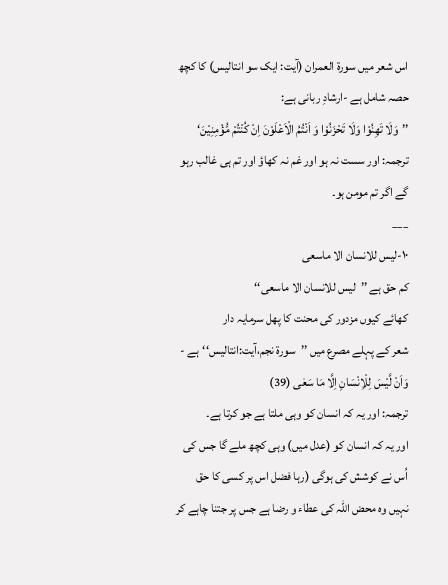اس شعر میں سورۃ العمران (آیت: ایک سو انتالیس) کا کچھ حصہ شامل ہے -ارشادِ ربانی ہے:
’’وَلَا تَھِنُوْا وَلَا تَحْزَنُوْا وَ اَنْتُمُ الْاَعْلَوْنَ اِنْ کُنْتُمْ مُّؤْمِنِیْنَ‘
ترجمہ: اور سست نہ ہو اور غم نہ کھاؤ اور تم ہی غالب رہو گے اگر تم مومن ہو۔
___
١٠-لیس للانسان الا ماسعی
کم حق ہے ’’لیس للانسان الا ماسعی‘‘
کھائے کیوں مزدور کی محنت کا پھل سرمایہ دار
شعر کے پہلے مصرع میں ’’سورۃ نجم،آیت:انتالیس‘‘ہے -
وَاَنْ لَّيْسَ لِلْاِنْسَانِ اِلَّا مَا سَعٰى (39)
ترجمہ: اور یہ کہ انسان کو وہی ملتا ہے جو کرتا ہے۔
اور یہ کہ انسان کو (عدل میں) وہی کچھ ملے گا جس کی اُس نے کوشش کی ہوگی (رہا فضل اس پر کسی کا حق نہیں وہ محض اللہ کی عطاء و رضا ہے جس پر جتنا چاہے کر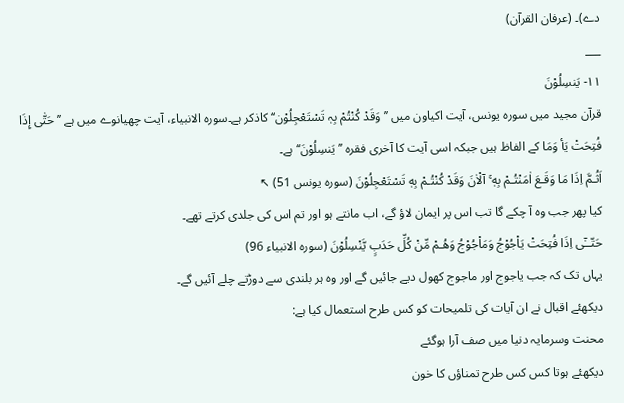دے)۔ (عرفان القرآن)
___
١١- یَنسِلُوْنَ
قرآن مجید میں سورہ یونس، آیت اکیاون میں ’’وَقَدْ کُنْتُمْ بِہٖ تَسْتَعْجِلُوْن‘‘ کاذکر ہے۔سورہ الانبیاء، آیت چھیانوے میں ہے ’’حَتّٰی إِذَا فُتِحَتْ یَأ وَمَا کے الفاظ ہیں جبکہ اسی آیت کا آخری فقرہ ’’یَنسِلُوْنَ‘‘ ہے۔
اَثُـمَّ اِذَا مَا وَقَـعَ اٰمَنْتُـمْ بِهٖ ۚ آلْاٰنَ وَقَدْ كُنْتُـمْ بِهٖ تَسْتَعْجِلُوْنَ (سورہ یونس 51) ↖
کیا پھر جب وہ آ چکے گا تب اس پر ایمان لاؤ گے، اب مانتے ہو اور تم اس کی جلدی کرتے تھے۔
حَتّــٰٓى اِذَا فُتِحَتْ يَاْجُوْجُ وَمَاْجُوْجُ وَهُـمْ مِّنْ كُلِّ حَدَبٍ يَّنْسِلُوْنَ (سورہ الانبیاء 96)
یہاں تک کہ جب یاجوج اور ماجوج کھول دیے جائیں گے اور وہ ہر بلندی سے دوڑتے چلے آئیں گے۔
دیکھئے اقبال نے ان آیات کی تلمیحات کو کس طرح استعمال کیا ہے:
محنت وسرمایہ دنیا میں صف آرا ہوگئے
دیکھئے ہوتا کس کس طرح تمناؤں کا خون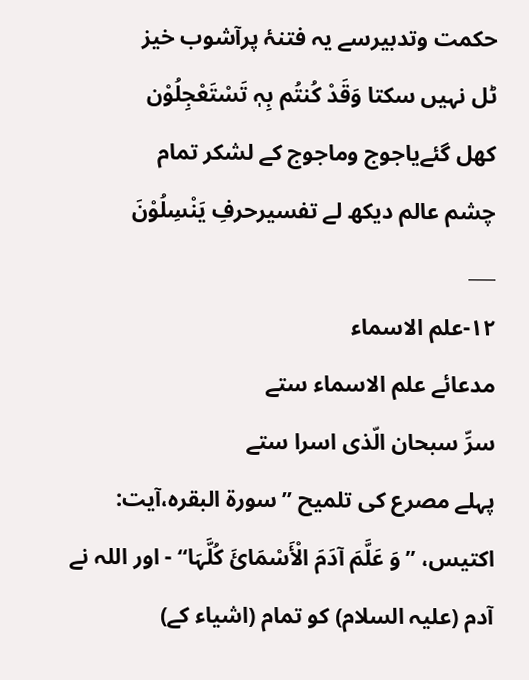حکمت وتدبیرسے یہ فتنۂ پرآشوب خیز
ٹل نہیں سکتا وَقَدْ کُنتُم بِہٖ تَسْتَعْجِلُوْن
کھل گئےیاجوج وماجوج کے لشکر تمام
چشم عالم دیکھ لے تفسیرحرفِ یَنْسِلُوْنَ
___
١٢-علم الاسماء
مدعائے علم الاسماء ستے
سرِّ سبحان الّذی اسرا ستے
پہلے مصرع کی تلمیح ’’سورۃ البقرہ،آیت: اکتیس، ’’وَ عَلَّمَ آدَمَ الْأَسْمَائَ کُلَّہَا‘‘ - اور اللہ نے آدم (علیہ السلام) کو تمام (اشیاء کے)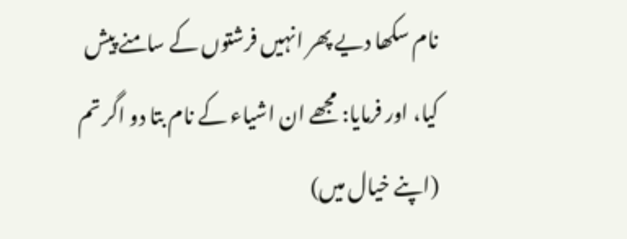نام سکھا دیے پھر انہیں فرشتوں کے سامنے پیش کیا، اور فرمایا: مجھے ان اشیاء کے نام بتا دو اگر تم (اپنے خیال میں)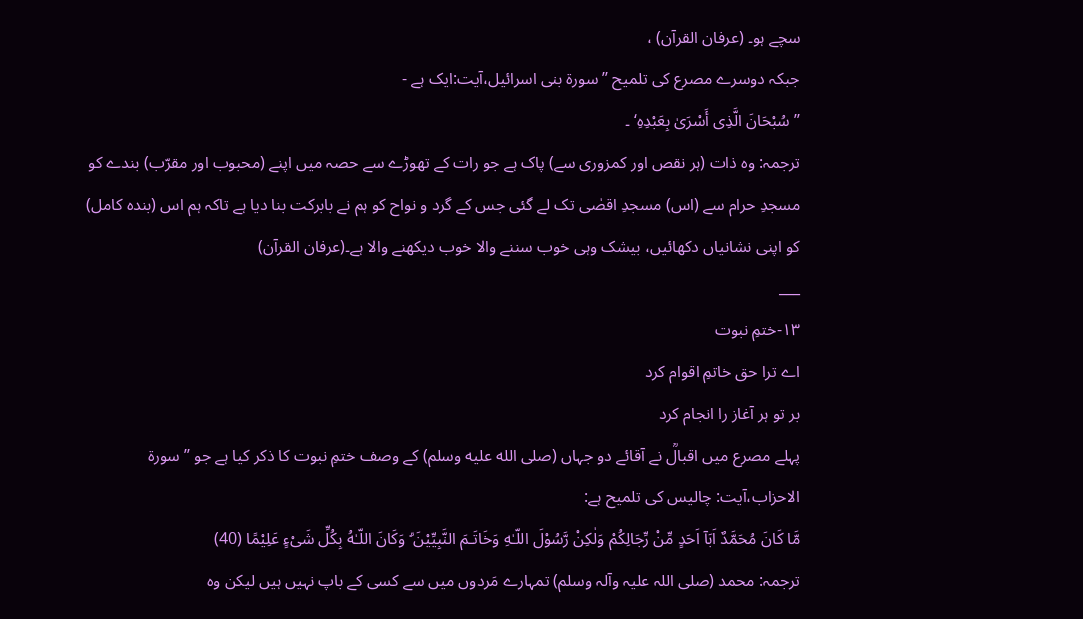سچے ہو۔ (عرفان القرآن) ،
جبکہ دوسرے مصرع کی تلمیح ’’سورۃ بنی اسرائیل،آیت:ایک ہے -
’’سُبْحَانَ الَّذِی أَسْرَیٰ بِعَبْدِہِ‘ ۔
ترجمہ: وہ ذات (ہر نقص اور کمزوری سے) پاک ہے جو رات کے تھوڑے سے حصہ میں اپنے (محبوب اور مقرّب) بندے کو مسجدِ حرام سے (اس) مسجدِ اقصٰی تک لے گئی جس کے گرد و نواح کو ہم نے بابرکت بنا دیا ہے تاکہ ہم اس (بندہ کامل) کو اپنی نشانیاں دکھائیں، بیشک وہی خوب سننے والا خوب دیکھنے والا ہے۔(عرفان القرآن)
___
١٣-ختمِ نبوت
اے ترا حق خاتمِ اقوام کرد
بر تو ہر آغاز را انجام کرد
پہلے مصرع میں اقبالؒ نے آقائے دو جہاں (صلى الله عليه وسلم) کے وصف ختمِ نبوت کا ذکر کیا ہے جو ’’سورۃ الاحزاب،آیت: چالیس کی تلمیح ہے:
مَّا كَانَ مُحَمَّدٌ اَبَآ اَحَدٍ مِّنْ رِّجَالِكُمْ وَلٰكِنْ رَّسُوْلَ اللّـٰهِ وَخَاتَـمَ النَّبِيِّيْنَ ۗ وَكَانَ اللّـٰهُ بِكُلِّ شَىْءٍ عَلِيْمًا (40)
ترجمہ: محمد (صلی اللہ علیہ وآلہ وسلم) تمہارے مَردوں میں سے کسی کے باپ نہیں ہیں لیکن وہ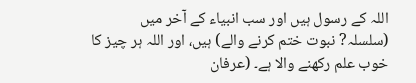اللہ کے رسول ہیں اور سب انبیاء کے آخر میں (سلسلہ? نبوت ختم کرنے والے) ہیں، اور اللہ ہر چیز کا خوب علم رکھنے والا ہے۔ (عرفان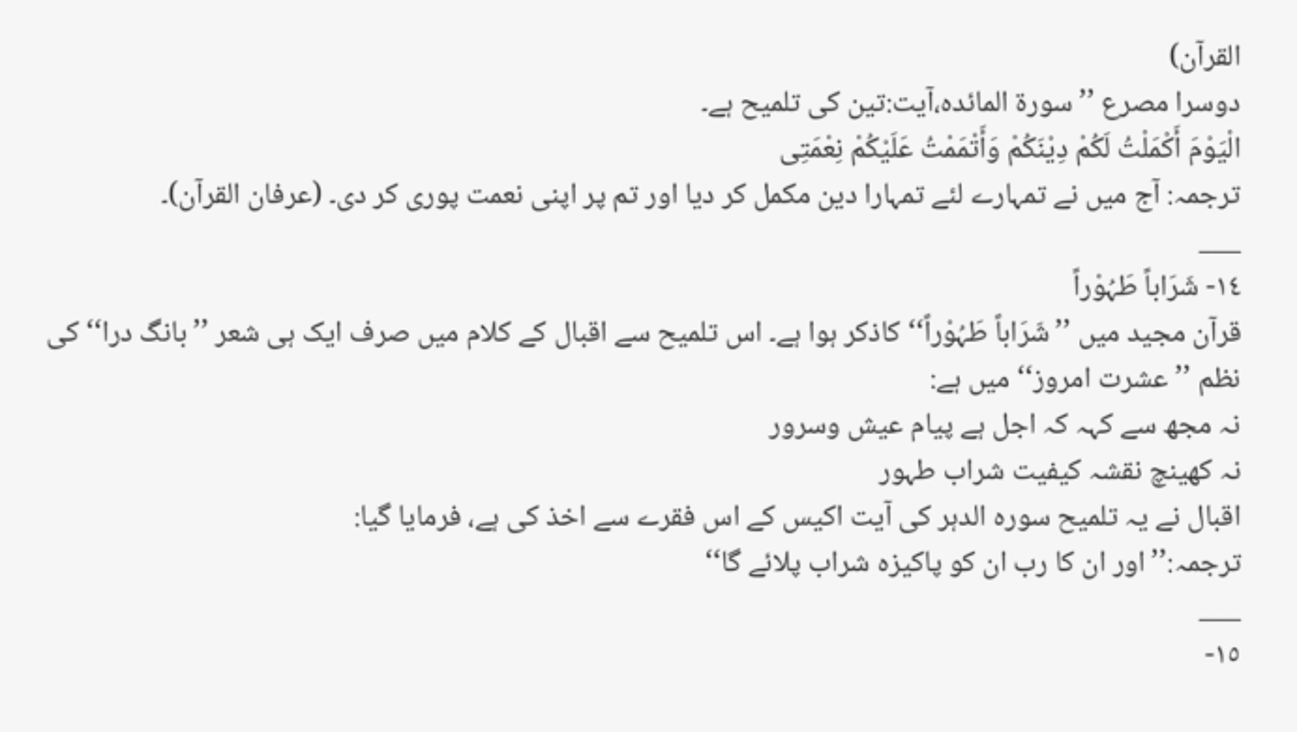القرآن)
دوسرا مصرع ’’سورۃ المائدہ،آیت:تین کی تلمیح ہے۔
الْیَوْمَ أَکْمَلْتُ لَکُمْ دِیْنَکُمْ وَأَتْمَمْتُ عَلَیْکُمْ نِعْمَتِی
ترجمہ: آج میں نے تمہارے لئے تمہارا دین مکمل کر دیا اور تم پر اپنی نعمت پوری کر دی۔ (عرفان القرآن)۔
___
١٤- شَرَاباً طَہُوْراً
قرآن مجید میں ’’شَرَاباً طَہُوْراً‘‘ کاذکر ہوا ہے۔ اس تلمیح سے اقبال کے کلام میں صرف ایک ہی شعر ’’بانگ درا‘‘ کی نظم ’’عشرت امروز‘‘ میں ہے:
نہ مجھ سے کہہ کہ اجل ہے پیام عیش وسرور
نہ کھینچ نقشہ کیفیت شراب طہور
اقبال نے یہ تلمیح سورہ الدہر کی آیت اکیس کے اس فقرے سے اخذ کی ہے، فرمایا گیا:
ترجمہ:’’اور ان کا رب ان کو پاکیزہ شراب پلائے گا‘‘
___
١٥-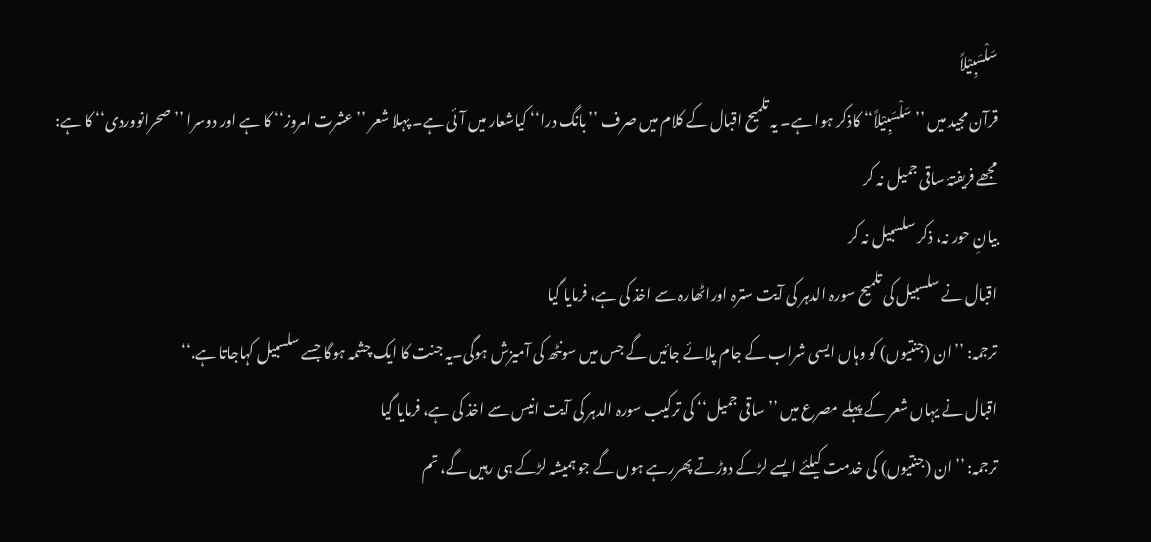سَلْسَبِیْلاً
قرآن مجید میں ’’سَلْسَبِیْلاً‘‘ کاذکر ہوا ہے۔ یہ تلمیح اقبال کے کلام میں صرف ’’بانگ درا‘‘ کیاشعار میں آئی ہے۔ پہلا شعر ’’عشرت امروز‘‘ کا ہے اور دوسرا ’’صحرانووردی‘‘ کا ہے:
مجھے فریفتۂ ساقی جمیل نہ کر
بیانِ حور نہ، ذکر سلسبیل نہ کر
اقبال نے سلسبیل کی تلمیح سورہ الدہر کی آیت سترہ اوراٹھارہ سے اخذ کی ہے، فرمایا گیا
ترجمہ: ’’ان (جنتیوں) کو وہاں ایسی شراب کے جام پلائے جائیں گے جس میں سونٹھ کی آمیزش ہوگی۔یہ جنت کا ایک چشمہ ہوگا جسے سلسبیل کہاجاتا ہے.‘‘
اقبال نے یہاں شعر کے پہلے مصرع میں ’’ساقی جمیل‘‘ کی ترکیب سورہ الدہر کی آیت انیس سے اخذ کی ہے، فرمایا گیا
ترجمہ: ’’ان (جنتیوں) کی خدمت کیلئے ایسے لڑکے دوڑتے پھررہے ہوں گے جو ہمیشہ لڑکے ہی رہیں گے، تم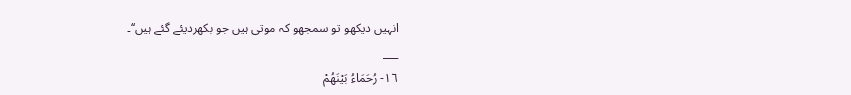انہیں دیکھو تو سمجھو کہ موتی ہیں جو بکھردیئے گئے ہیں‘‘۔
___
١٦- رُحَمَاءُ بَيْنَهُمْ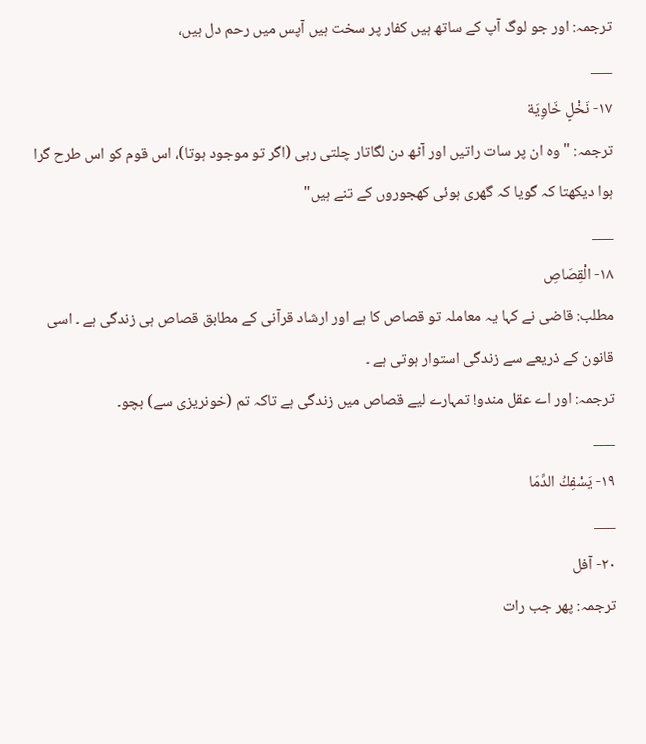ترجمہ: اور جو لوگ آپ کے ساتھ ہیں کفار پر سخت ہیں آپس میں رحم دل ہیں،
___
١٧- نَخْلٍ خَاوِيَة
ترجمہ: "وہ ان پر سات راتیں اور آٹھ دن لگاتار چلتی رہی (اگر تو موجود ہوتا)، اس قوم کو اس طرح گرا ہوا دیکھتا کہ گویا کہ گھری ہوئی کھجوروں کے تنے ہیں"
___
١٨- الْقِصَاصِ
مطلب: قاضی نے کہا یہ معاملہ تو قصاص کا ہے اور ارشاد قرآنی کے مطابق قصاص ہی زندگی ہے ۔ اسی قانون کے ذریعے سے زندگی استوار ہوتی ہے ۔
ترجمہ: اور اے عقل مندو! تمہارے لیے قصاص میں زندگی ہے تاکہ تم (خونریزی سے) بچو۔
___
١٩- يَسْفِكُ الدِّمَا
___
٢٠- آفل
ترجمہ: پھر جب رات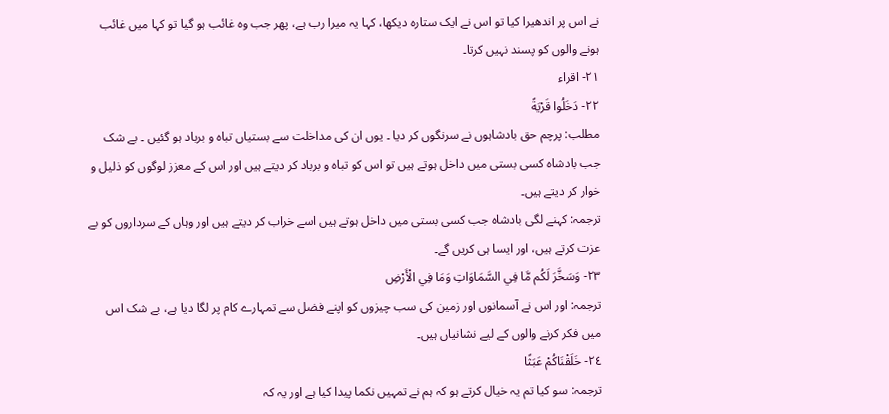نے اس پر اندھیرا کیا تو اس نے ایک ستارہ دیکھا، کہا یہ میرا رب ہے، پھر جب وہ غائب ہو گیا تو کہا میں غائب ہونے والوں کو پسند نہیں کرتا۔
٢١- اقراء
٢٢- دَخَلُوا قَرْيَةً
مطلب: پرچم حق بادشاہوں نے سرنگوں کر دیا ۔ یوں ان کی مداخلت سے بستیاں تباہ و برباد ہو گئیں ۔ بے شک جب بادشاہ کسی بستی میں داخل ہوتے ہیں تو اس کو تباہ و برباد کر دیتے ہیں اور اس کے معزز لوگوں کو ذلیل و خوار کر دیتے ہیں۔
ترجمہ: کہنے لگی بادشاہ جب کسی بستی میں داخل ہوتے ہیں اسے خراب کر دیتے ہیں اور وہاں کے سرداروں کو بے عزت کرتے ہیں، اور ایسا ہی کریں گے۔
٢٣- وَسَخَّرَ لَكُم مَّا فِي السَّمَاوَاتِ وَمَا فِي الْأَرْضِ
ترجمہ: اور اس نے آسمانوں اور زمین کی سب چیزوں کو اپنے فضل سے تمہارے کام پر لگا دیا ہے، بے شک اس میں فکر کرنے والوں کے لیے نشانیاں ہیں۔
٢٤- خَلَقْنَاكُمْ عَبَثًا
ترجمہ: سو کیا تم یہ خیال کرتے ہو کہ ہم نے تمہیں نکما پیدا کیا ہے اور یہ کہ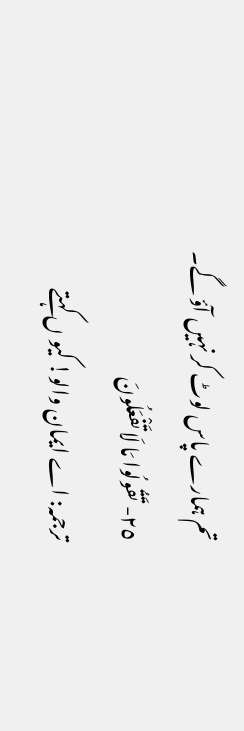تم ہمارے پاس لوٹ کر نہیں آؤ گے۔
٢٥- تَقُولُوا مَا لَا تَفْعَلُونَ
ترجمہ: اے ایمان والو! کیو ں کہتے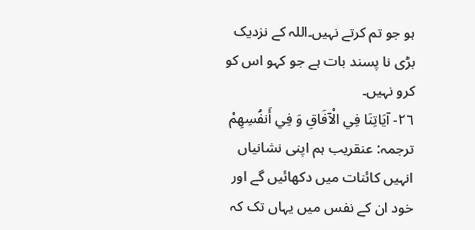ہو جو تم کرتے نہیں۔اللہ کے نزدیک بڑی نا پسند بات ہے جو کہو اس کو کرو نہیں۔
٢٦- آيَاتِنَا فِي الْآفَاقِ وَ فِي أَنفُسِهِمْ
ترجمہ: عنقریب ہم اپنی نشانیاں انہیں کائنات میں دکھائیں گے اور خود ان کے نفس میں یہاں تک کہ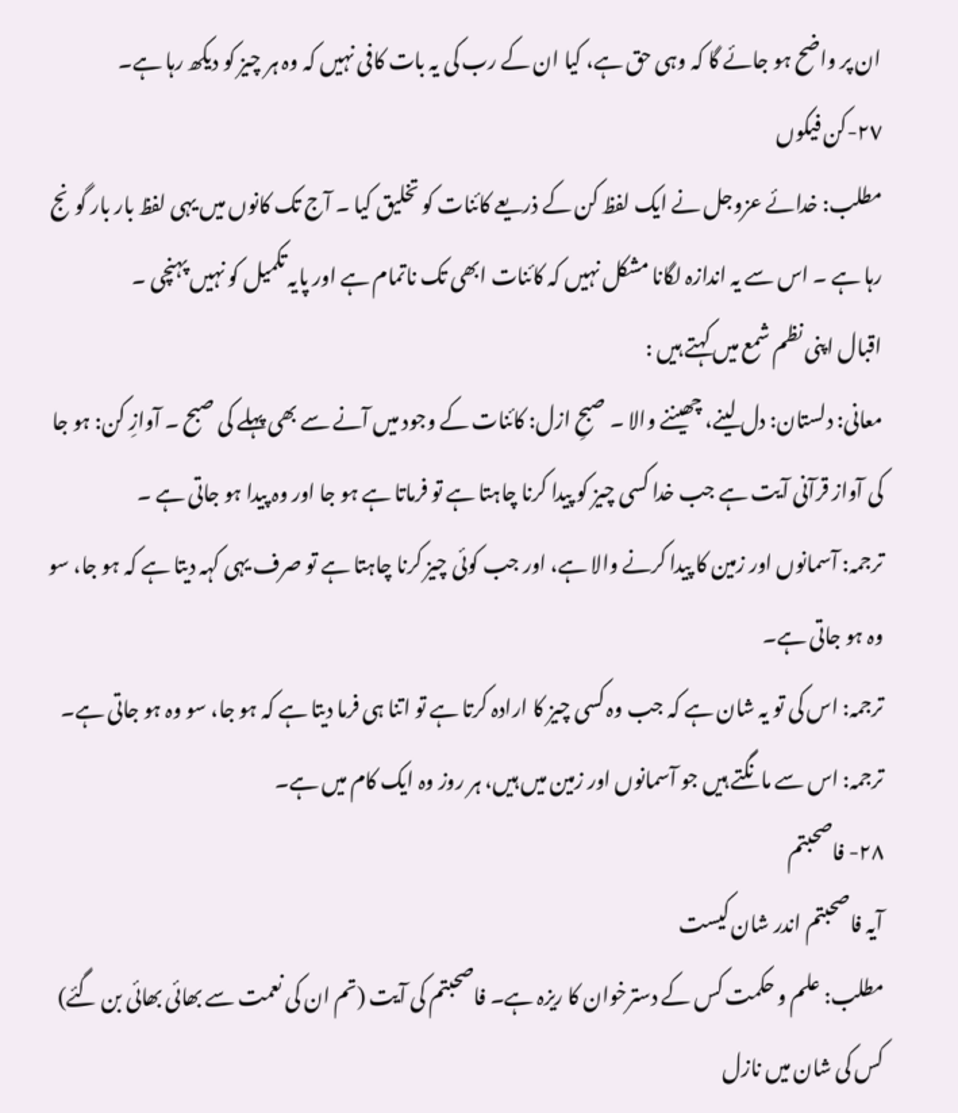ان پر واضح ہو جائے گا کہ وہی حق ہے، کیا ان کے رب کی یہ بات کافی نہیں کہ وہ ہر چیز کو دیکھ رہا ہے۔
٢٧-کن فیکوں
مطلب: خدائے عزوجل نے ایک لفظ کن کے ذریعے کائنات کو تخلیق کیا ۔ آج تک کانوں میں یہی لفظ بار بار گونج رہا ہے ۔ اس سے یہ اندازہ لگانا مشکل نہیں کہ کائنات ابھی تک ناتمام ہے اور پایہ تکمیل کو نہیں پہنچی ۔
اقبال اپنی نظم شمع میں کہتے ہیں :
معانی: دلستان: دل لینے، چھیننے والا ۔ صبحِ ازل: کائنات کے وجود میں آنے سے بھی پہلے کی صبح ۔ آوازِ کن: ہو جا کی آواز قرآنی آیت ہے جب خدا کسی چیز کو پیدا کرنا چاہتا ہے تو فرماتا ہے ہو جا اور وہ پیدا ہو جاتی ہے ۔
ترجمہ: آسمانوں اور زمین کا پیدا کرنے والا ہے، اور جب کوئی چیز کرنا چاہتا ہے تو صرف یہی کہہ دیتا ہے کہ ہو جا، سو وہ ہو جاتی ہے۔
ترجمہ: اس کی تو یہ شان ہے کہ جب وہ کسی چیز کا ارادہ کرتا ہے تو اتنا ہی فرما دیتا ہے کہ ہو جا، سو وہ ہو جاتی ہے۔
ترجمہ: اس سے مانگتے ہیں جو آسمانوں اور زمین میں ہیں، ہر روز وہ ایک کام میں ہے۔
٢٨- فاصحبتم
آیہ فاصحبتم اندر شان کیست
مطلب: علم و حکمت کس کے دسترخوان کا ریزہ ہے۔ فاصحبتم کی آیت (تم ان کی نعمت سے بھائی بھائی بن گئے) کس کی شان میں نازل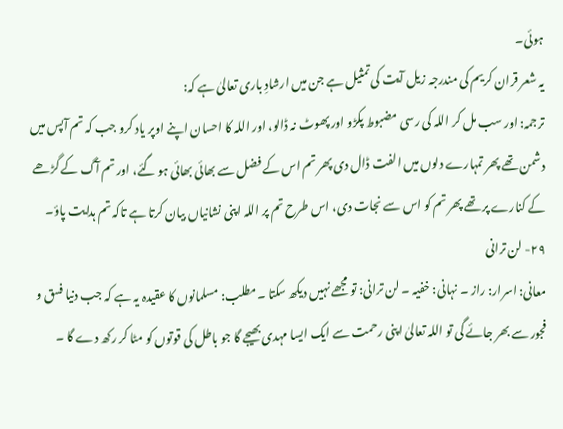ہوئی۔
یہ شعر قران کریم کی مندرجہ زیل آیت کی تمثیل ہے جن میں ارشادِ باری تعالیٰ ہے کہ:
ترجمہ: اور سب مل کر اللہ کی رسی مضبوط پکڑو اور پھوٹ نہ ڈالو، اور اللہ کا احسان اپنے اوپر یاد کرو جب کہ تم آپس میں دشمن تھے پھر تمہارے دلوں میں الفت ڈال دی پھر تم اس کے فضل سے بھائی بھائی ہو گئے، اور تم آگ کے گڑھے کے کنارے پر تھے پھر تم کو اس سے نجات دی، اس طرح تم پر اللہ اپنی نشانیاں بیان کرتا ہے تاکہ تم ہدایت پاؤ۔
٢٩- لن ترانی
معانی: اسرار: راز ۔ نہانی: خفیہ ۔ لن ترانی: تو مجھے نہیں دیکھ سکتا ۔مطلب: مسلمانوں کا عقیدہ یہ ہے کہ جب دنیا فسق و فجور سے بھر جائے گی تو اللہ تعالیٰ اپنی رحمت سے ایک ایسا مہدی بھیجے گا جو باطل کی قوتوں کو مٹا کر رکھ دے گا ۔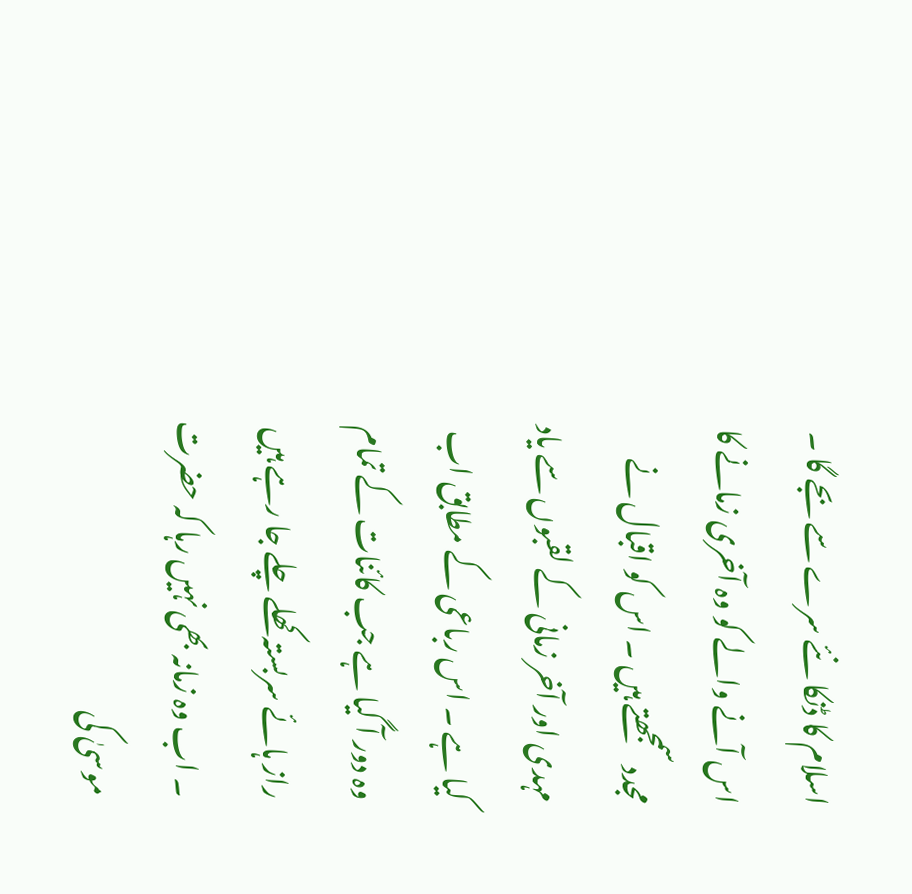اسلام کا ڈنکا نئے سرے سے بجے گا ۔ اس آنے والے کو وہ آخری زمانے کا مجدد سمجھتے ہیں ۔ اس کو اقبال نے مہدی اور آخر زمانی کے لقبوں سے یاد کیا ہے ۔ اس رباعی کے مطابق اب وہ دور آ گیا ہے جب کائنات کے تمام راز ہائے سربستہ کھلے چلے جا رہے ہیں ۔ اب وہ زمانہ بھی نہیں رہا کہ حضرت موسیٰ کی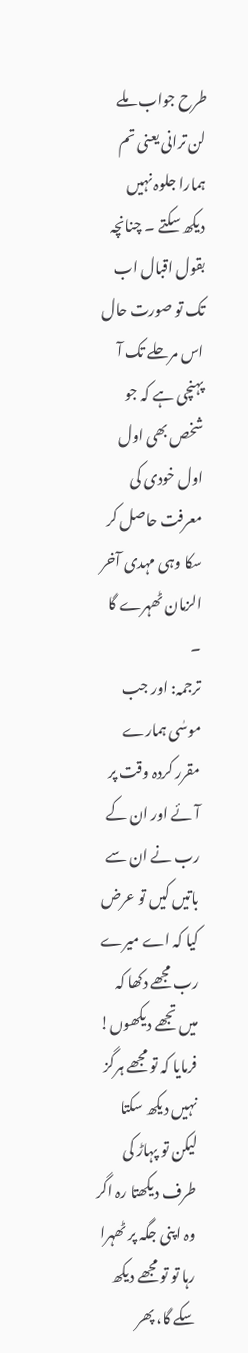طرح جواب ملے لن ترانی یعنی تم ہمارا جلوہ نہیں دیکھ سکتے ۔ چنانچہ بقول اقبال اب تک تو صورت حال اس مرحلے تک آ پہنچی ہے کہ جو شخص بھی اول اول خودی کی معرفت حاصل کر سکا وہی مہدی آخر الزمان ٹھہرے گا ۔
ترجمہ: اور جب موسٰی ہمارے مقرر کردہ وقت پر آئے اور ان کے رب نے ان سے باتیں کیں تو عرض کیا کہ اے میرے رب مجھے دکھا کہ میں تجھے دیکھوں! فرمایا کہ تو مجھے ہرگز نہیں دیکھ سکتا لیکن تو پہاڑ کی طرف دیکھتا رہ اگر وہ اپنی جگہ پر ٹھہرا رہا تو تو مجھے دیکھ سکے گا، پھر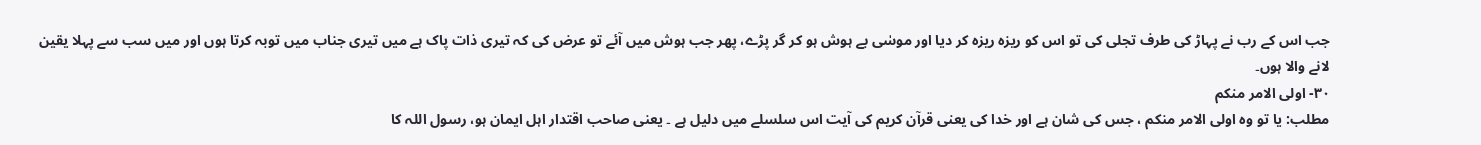جب اس کے رب نے پہاڑ کی طرف تجلی کی تو اس کو ریزہ ریزہ کر دیا اور موسٰی بے ہوش ہو کر گر پڑے، پھر جب ہوش میں آئے تو عرض کی کہ تیری ذات پاک ہے میں تیری جناب میں توبہ کرتا ہوں اور میں سب سے پہلا یقین لانے والا ہوں۔
٣٠- اولی الامر منکم
مطلب: یا تو وہ اولی الامر منکم ، جس کی شان ہے اور خدا کی یعنی قرآن کریم کی آیت اس سلسلے میں دلیل ہے ۔ یعنی صاحب اقتدار اہل ایمان ہو، رسول اللہ کا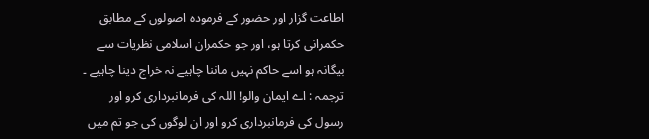اطاعت گزار اور حضور کے فرمودہ اصولوں کے مطابق حکمرانی کرتا ہو، اور جو حکمران اسلامی نظریات سے بیگانہ ہو اسے حاکم نہیں ماننا چاہیے نہ خراج دینا چاہیے ۔
ترجمہ : اے ایمان والو! اللہ کی فرمانبرداری کرو اور رسول کی فرمانبرداری کرو اور ان لوگوں کی جو تم میں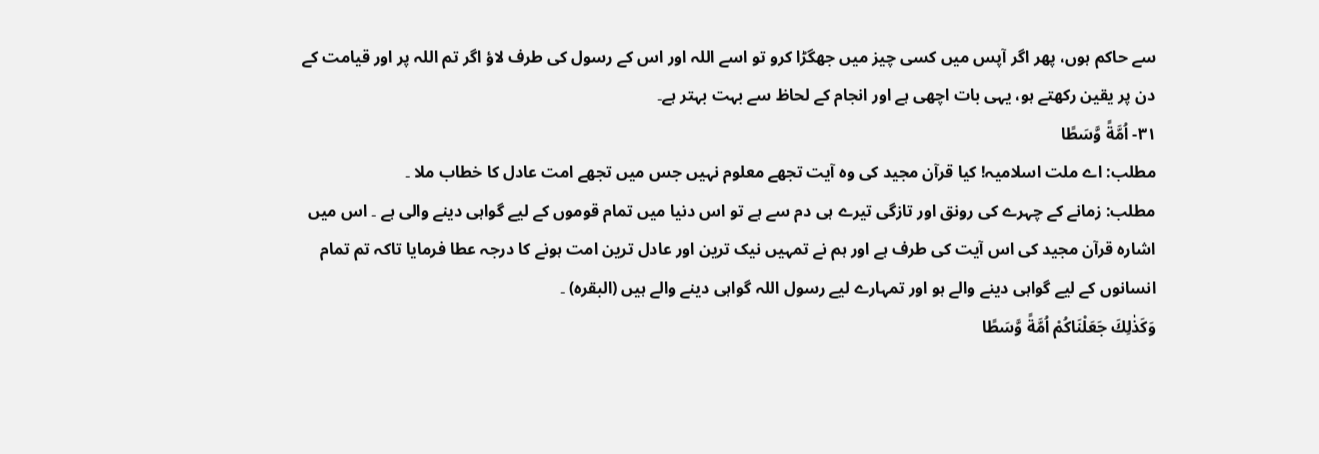سے حاکم ہوں، پھر اگر آپس میں کسی چیز میں جھگڑا کرو تو اسے اللہ اور اس کے رسول کی طرف لاؤ اگر تم اللہ پر اور قیامت کے دن پر یقین رکھتے ہو، یہی بات اچھی ہے اور انجام کے لحاظ سے بہت بہتر ہے۔
٣١- اُمَّةً وَّسَطًا
مطلب: اے ملت اسلامیہ! کیا قرآن مجید کی وہ آیت تجھے معلوم نہیں جس میں تجھے امت عادل کا خطاب ملا ۔
مطلب: زمانے کے چہرے کی رونق اور تازگی تیرے ہی دم سے ہے تو اس دنیا میں تمام قوموں کے لیے گواہی دینے والی ہے ۔ اس میں اشارہ قرآن مجید کی اس آیت کی طرف ہے اور ہم نے تمہیں نیک ترین اور عادل ترین امت ہونے کا درجہ عطا فرمایا تاکہ تم تمام انسانوں کے لیے گواہی دینے والے ہو اور تمہارے لیے رسول اللہ گواہی دینے والے ہیں (البقرہ) ۔
وَكَذٰلِكَ جَعَلْنَاكُمْ اُمَّةً وَّسَطًا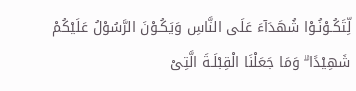لِّتَكُـوْنُـوْا شُهَدَآءَ عَلَى النَّاسِ وَيَكُـوْنَ الرَّسُوْلُ عَلَيْكُمْ شَهِيْدًا ۗ وَمَا جَعَلْنَا الْقِبْلَـةَ الَّتِىْ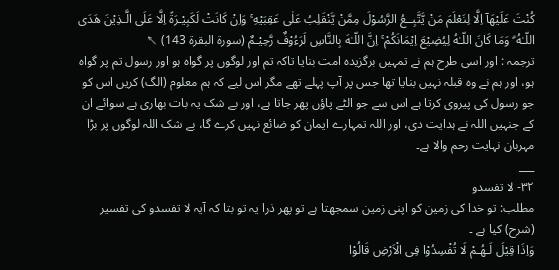كُنْتَ عَلَيْهَآ اِلَّا لِنَعْلَمَ مَنْ يَّتَّبِــعُ الرَّسُوْلَ مِمَّنْ يَّنْقَلِبُ عَلٰى عَقِبَيْهِ ۚ وَاِنْ كَانَتْ لَكَبِيْـرَةً اِلَّا عَلَى الَّـذِيْنَ هَدَى اللّـٰهُ ۗ وَمَا كَانَ اللّـٰهُ لِيُضِيْعَ اِيْمَانَكُمْ ۚ اِنَّ اللّـٰهَ بِالنَّاسِ لَرَءُوْفٌ رَّحِيْـمٌ (سورۃ البقرۃ 143) ↖
ترجمہ : اور اسی طرح ہم نے تمہیں برگزیدہ امت بنایا تاکہ تم اور لوگوں پر گواہ ہو اور رسول تم پر گواہ ہو، اور ہم نے وہ قبلہ نہیں بنایا تھا جس پر آپ پہلے تھے مگر اس لیے کہ ہم معلوم (الگ) کریں اس کو جو رسول کی پیروی کرتا ہے اس سے جو الٹے پاؤں پھر جاتا ہے، اور بے شک یہ بات بھاری ہے سوائے ان کے جنہیں اللہ نے ہدایت دی، اور اللہ تمہارے ایمان کو ضائع نہیں کرے گا، بے شک اللہ لوگوں پر بڑا مہربان نہایت رحم والا ہے۔
___
٣٢- لا تفسدو
مطلب: تو خدا کی زمین کو اپنی زمین سمجھتا ہے تو پھر ذرا یہ تو بتا کہ آیہ لا تفسدو کی تفسیر (شرح) کیا ہے ۔
وَاِذَا قِيْلَ لَـهُـمْ لَا تُفْسِدُوْا فِى الْاَرْضِ قَالُوْا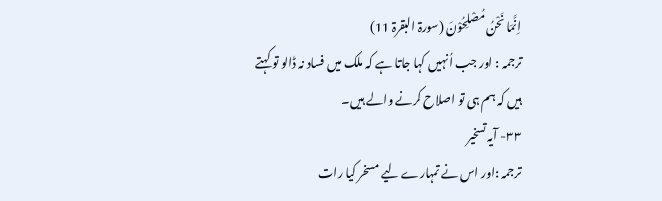اِنَّمَا نَحْنُ مُصْلِحُوْنَ (سورۃ البقرۃ 11)
ترجمہ : اور جب اُنہیں کہا جاتا ہے کہ ملک میں فساد نہ ڈالو تو کہتے ہیں کہ ہم ہی تو اصلاح کرنے والے ہیں۔
٣٣- آیہ تسخیر
ترجمہ :اور اس نے تمہارے لیے مسخر کیا رات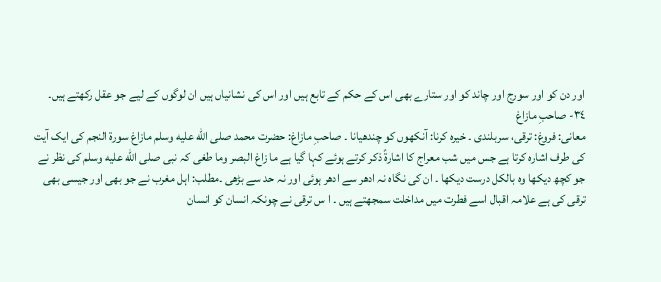اور دن کو اور سورج اور چاند کو اور ستارے بھی اس کے حکم کے تابع ہیں اور اس کی نشانیاں ہیں ان لوگوں کے لیے جو عقل رکھتے ہیں۔
٣٤- صاحبِ مازاغ
معانی: فروغ: ترقی، سربلندی ۔ خیرہ کرنا: آنکھوں کو چندھیانا ۔ صاحبِ مازاغ: حضرت محمد صلى الله عليه وسلم مازاغ سورۃ النجم کی ایک آیت کی طرف اشارہ کرتا ہے جس میں شب معراج کا اشارۃً ذکر کرتے ہوئے کہا گیا ہے ما زاغ البصر وما طغی کہ نبی صلى الله عليه وسلم کی نظر نے جو کچھ دیکھا وہ بالکل درست دیکھا ۔ ان کی نگاہ نہ ادھر سے ادھر ہوئی اور نہ حد سے بڑھی ۔مطلب: اہل مغرب نے جو بھی اور جیسی بھی ترقی کی ہے علامہ اقبال اسے فطرت میں مداخلت سمجھتے ہیں ۔ ا س ترقی نے چونکہ انسان کو انسان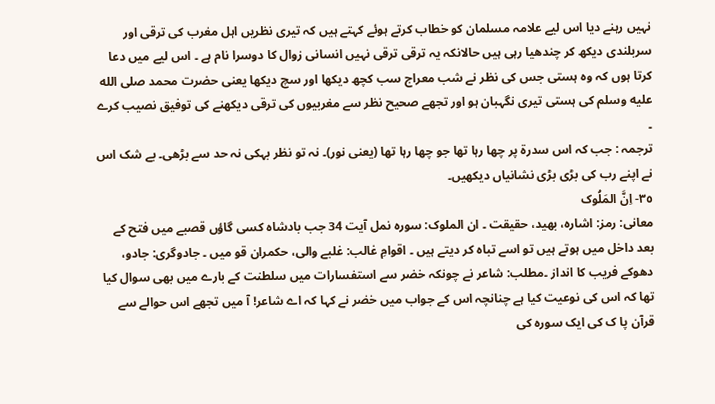نہیں رہنے دیا اس لیے علامہ مسلمان کو خطاب کرتے ہوئے کہتے ہیں کہ تیری نظریں اہل مغرب کی ترقی اور سربلندی دیکھ کر چندھیا رہی ہیں حالانکہ یہ ترقی ترقی نہیں انسانی زوال کا دوسرا نام ہے ۔ اس لیے میں دعا کرتا ہوں کہ وہ ہستی جس کی نظر نے شب معراج سب کچھ دیکھا اور سچ دیکھا یعنی حضرت محمد صلى الله عليه وسلم کی ہستی تیری نگہبان ہو اور تجھے صحیح نظر سے مغربیوں کی ترقی دیکھنے کی توفیق نصیب کرے ۔
ترجمہ : جب کہ اس سدرۃ پر چھا رہا تھا جو چھا رہا تھا (یعنی نور)۔ نہ تو نظر بہکی نہ حد سے بڑھی۔ بے شک اس نے اپنے رب کی بڑی بڑی نشانیاں دیکھیں۔
٣٥- اِنَّ المَلُوک
معانی: رمز: اشارہ، بھید، حقیقت ۔ ان الملوک: سورہ نمل آیت 34 جب بادشاہ کسی گاؤں قصبے میں فتح کے بعد داخل میں ہوتے ہیں تو اسے تباہ کر دیتے ہیں ۔ اقوامِ غالب: غلبے والی، حکمران قو میں ۔ جادوگری: جادو، دھوکے فریب کا انداز ۔مطلب: شاعر نے چونکہ خضر سے استفسارات میں سلطنت کے بارے میں بھی سوال کیا تھا کہ اس کی نوعیت کیا ہے چنانچہ اس کے جواب میں خضر نے کہا کہ اے شاعر! آ میں تجھے اس حوالے سے قرآن پا ک کی ایک سورہ کی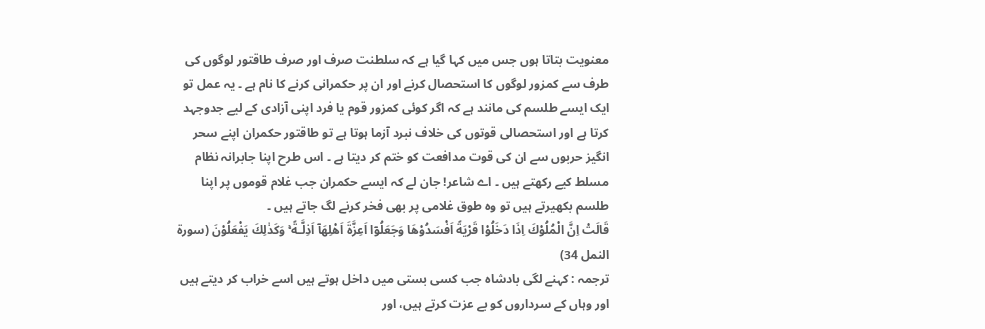معنویت بتاتا ہوں جس میں کہا گیا ہے کہ سلطنت صرف اور صرف طاقتور لوگوں کی طرف سے کمزور لوگوں کا استحصال کرنے اور ان پر حکمرانی کرنے کا نام ہے ۔ یہ عمل تو ایک ایسے طلسم کی مانند ہے کہ اگر کوئی کمزور قوم یا فرد اپنی آزادی کے لیے جدوجہد کرتا ہے اور استحصالی قوتوں کی خلاف نبرد آزما ہوتا ہے تو طاقتور حکمران اپنے سحر انگیز حربوں سے ان کی قوت مدافعت کو ختم کر دیتا ہے ۔ اس طرح اپنا جابرانہ نظام مسلط کیے رکھتے ہیں ۔ اے شاعر! جان لے کہ ایسے حکمران جب غلام قوموں پر اپنا طلسم بکھیرتے ہیں تو وہ طوق غلامی پر بھی فخر کرنے لگ جاتے ہیں ۔
قَالَتْ اِنَّ الْمُلُوْكَ اِذَا دَخَلُوْا قَرْيَةً اَفْسَدُوْهَا وَجَعَلُوٓا اَعِزَّةَ اَهْلِهَآ اَذِلَّـةً ۚ وَكَذٰلِكَ يَفْعَلُوْنَ (سورۃ النمل 34)
ترجمہ : کہنے لگی بادشاہ جب کسی بستی میں داخل ہوتے ہیں اسے خراب کر دیتے ہیں اور وہاں کے سرداروں کو بے عزت کرتے ہیں، اور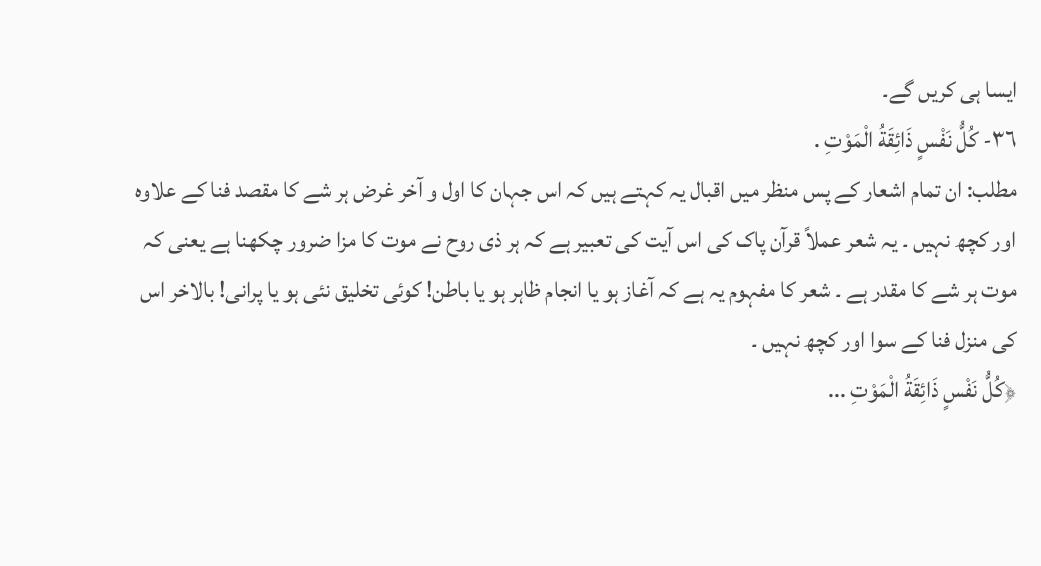ایسا ہی کریں گے۔
٣٦- كُلُّ نَفْسٍ ذَائِقَةُ الْمَوْتِ .
مطلب: ان تمام اشعار کے پس منظر میں اقبال یہ کہتے ہیں کہ اس جہان کا اول و آخر غرض ہر شے کا مقصد فنا کے علاوہ اور کچھ نہیں ۔ یہ شعر عملاً قرآن پاک کی اس آیت کی تعبیر ہے کہ ہر ذی روح نے موت کا مزا ضرور چکھنا ہے یعنی کہ موت ہر شے کا مقدر ہے ۔ شعر کا مفہوم یہ ہے کہ آغاز ہو یا انجام ظاہر ہو یا باطن! کوئی تخلیق نئی ہو یا پرانی! بالاخر اس کی منزل فنا کے سوا اور کچھ نہیں ۔
﴿كُلُّ نَفْسٍ ذَائِقَةُ الْمَوْتِ ...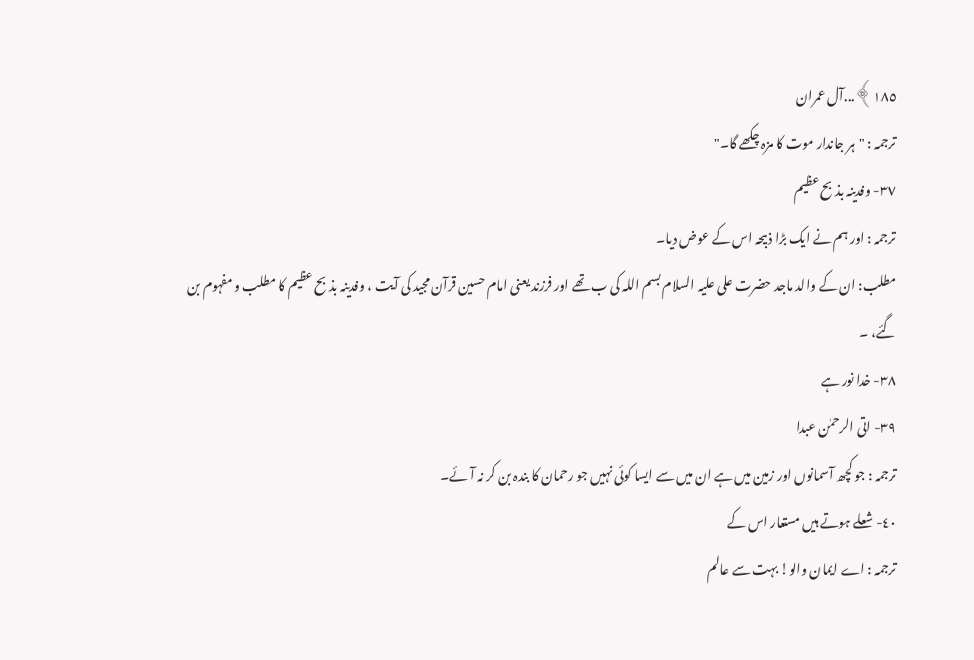١٨٥﴾...آل عمران
ترجمہ : "ہر جاندار موت کا مزہ چکھے گا۔"
٣٧- وفدینہ بذبح عظیم
ترجمہ : اور ہم نے ایک بڑا ذبیحہ اس کے عوض دیا۔
مطلب: ان کے والد ماجد حضرت علی علیہ السلام بسم اللہ کی ب تھے اور فرزند یعنی امام حسین قرآن مجید کی آیت ، وفدینہ بذبح عظیم کا مطلب و مفہوم بن گئے، ۔
٣٨- خدا نور ہے
٣٩- اتی الرحمٰن عبدا
ترجمہ : جو کچھ آسمانوں اور زمین میں ہے ان میں سے ایسا کوئی نہیں جو رحمان کا بندہ بن کر نہ آئے۔
٤٠- شعلے ہوتے ہیں مستعار اس کے
ترجمہ : اے ایمان والو! بہت سے عالم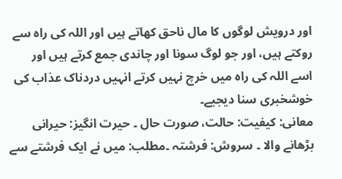اور درویش لوگوں کا مال ناحق کھاتے ہیں اور اللہ کی راہ سے روکتے ہیں، اور جو لوگ سونا اور چاندی جمع کرتے ہیں اور اسے اللہ کی راہ میں خرچ نہیں کرتے انہیں دردناک عذاب کی خوشخبری سنا دیجیے۔
معانی: کیفیت: حالت، صورت حال ۔ حیرت انگیز: حیرانی بڑھانے والا ۔ سروش: فرشتہ ۔مطلب: میں نے ایک فرشتے سے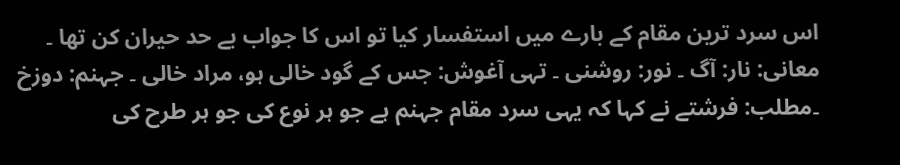اس سرد ترین مقام کے بارے میں استفسار کیا تو اس کا جواب بے حد حیران کن تھا ۔
معانی: نار: آگ ۔ نور: روشنی ۔ تہی آغوش: جس کے گود خالی ہو، مراد خالی ۔ جہنم: دوزخ ۔مطلب: فرشتے نے کہا کہ یہی سرد مقام جہنم ہے جو ہر نوع کی جو ہر طرح کی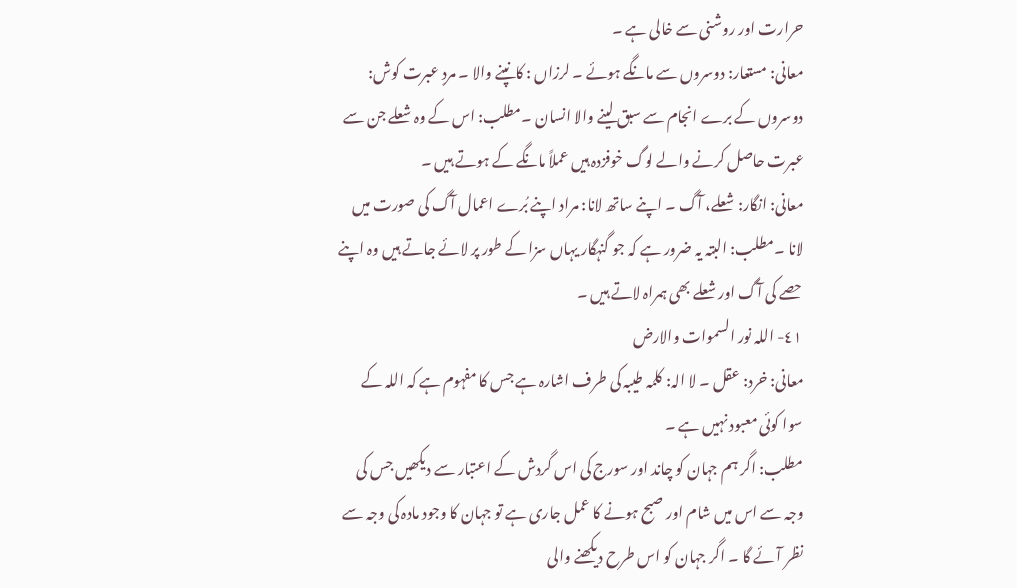حرارت اور روشنی سے خالی ہے ۔
معانی: مستعار: دوسروں سے مانگے ہوئے ۔ لرزاں : کانپنے والا ۔ مردِ عبرت کوش: دوسروں کے برے انجام سے سبق لینے والا انسان ۔مطلب: اس کے وہ شعلے جن سے عبرت حاصل کرنے والے لوگ خوفزدہ ہیں عملاً مانگے کے ہوتے ہیں ۔
معانی: انگار: شعلے، آگ ۔ اپنے ساتھ لانا: مراد اپنے بُرے اعمال آگ کی صورت میں لانا ۔مطلب: البتہ یہ ضرور ہے کہ جو گنہگار یہاں سزا کے طور پر لائے جاتے ہیں وہ اپنے حصے کی آگ اور شعلے بھی ہمراہ لاتے ہیں ۔
٤١- اللہ نور السموات والارض
معانی: خرد: عقل ۔ لا الہ: کلمہ طیبہ کی طرف اشارہ ہے جس کا مفہوم ہے کہ اللہ کے سوا کوئی معبود نہیں ہے ۔
مطلب: اگر ہم جہان کو چاند اور سورج کی اس گردش کے اعتبار سے دیکھیں جس کی وجہ سے اس میں شام اور صبح ہونے کا عمل جاری ہے تو جہان کا وجود مادہ کی وجہ سے نظر آئے گا ۔ اگر جہان کو اس طرح دیکھنے والی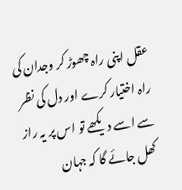عقل اپنی راہ چھوڑ کر وجدان کی راہ اختیار کرے اور دل کی نظر سے اسے دیکھے تو اس پر یہ راز کھل جائے گا کہ جہان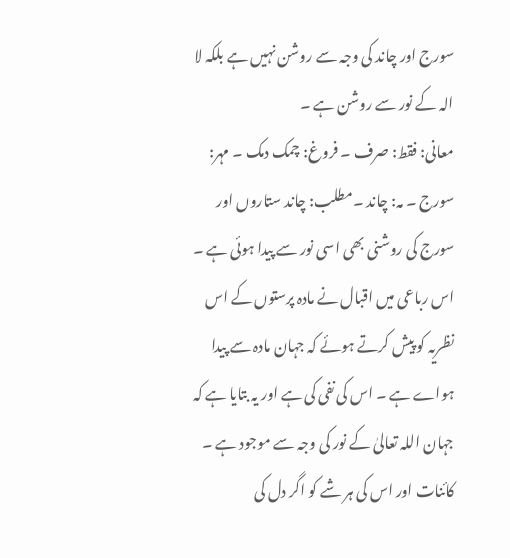سورج اور چاند کی وجہ سے روشن نہیں ہے بلکہ لا الہ کے نور سے روشن ہے ۔
معانی: فقط: صرف ۔ فروغ: چمک دمک ۔ مہر: سورج ۔ مہ: چاند ۔مطلب: چاند ستاروں اور سورج کی روشنی بھی اسی نور سے پیدا ہوئی ہے ۔ اس رباعی میں اقبال نے مادہ پرستوں کے اس نظریہ کو پیش کرتے ہوئے کہ جہان مادہ سے پیدا ہواے ہے ۔ اس کی نفی کی ہے اور یہ بتایا ہے کہ جہان اللہ تعالیٰ کے نور کی وجہ سے موجود ہے ۔ کائنات اور اس کی ہر شے کو اگر دل کی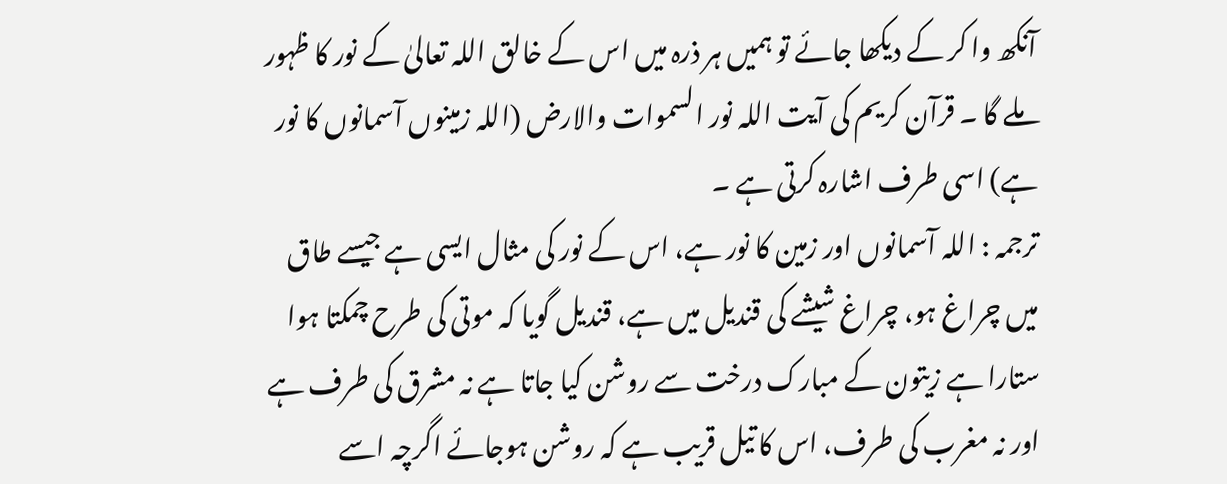آنکھ وا کر کے دیکھا جائے تو ہمیں ہر ذرہ میں اس کے خالق اللہ تعالیٰ کے نور کا ظہور ملے گا ۔ قرآن کریم کی آیت اللہ نور السموات والارض (اللہ زمینوں آسمانوں کا نور ہے) اسی طرف اشارہ کرتی ہے ۔
ترجمہ : اللہ آسمانوں اور زمین کا نور ہے، اس کے نور کی مثال ایسی ہے جیسے طاق میں چراغ ہو، چراغ شیشے کی قندیل میں ہے، قندیل گویا کہ موتی کی طرح چمکتا ہوا ستارا ہے زیتون کے مبارک درخت سے روشن کیا جاتا ہے نہ مشرق کی طرف ہے اور نہ مغرب کی طرف، اس کا تیل قریب ہے کہ روشن ہوجائے اگرچہ اسے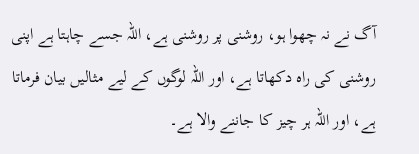آگ نے نہ چھوا ہو، روشنی پر روشنی ہے، اللہ جسے چاہتا ہے اپنی روشنی کی راہ دکھاتا ہے، اور اللہ لوگوں کے لیے مثالیں بیان فرماتا ہے، اور اللہ ہر چیز کا جاننے والا ہے۔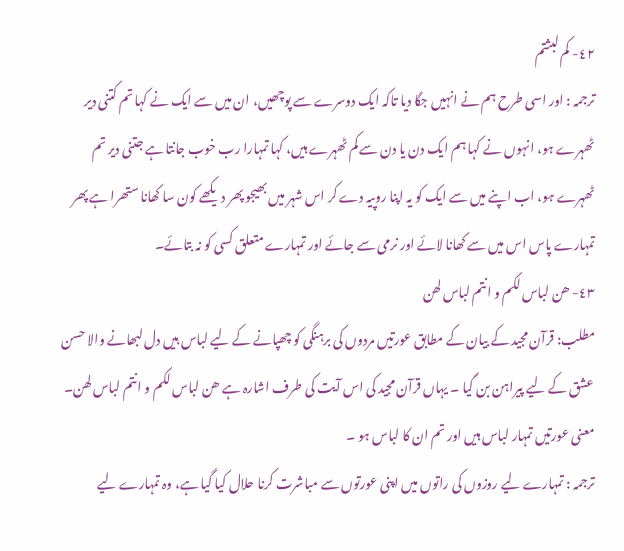٤٢- کم لبثتم
ترجمہ : اور اسی طرح ہم نے انہیں جگا دیا تاکہ ایک دوسرے سے پوچھیں، ان میں سے ایک نے کہا تم کتنی دیر ٹھہرے ہو، انہوں نے کہا ہم ایک دن یا دن سے کم ٹھہرے ہیں، کہا تمہارا رب خوب جانتا ہے جتنی دیر تم ٹھہرے ہو، اب اپنے میں سے ایک کو یہ اپنا روپیہ دے کر اس شہر میں بھیجو پھر دیکھے کون سا کھانا ستھرا ہے پھر تمہارے پاس اس میں سے کھانا لائے اور نرمی سے جائے اور تمہارے متعلق کسی کو نہ بتائے۔
٤٣- ھن لباس لکم و انتم لباس لھن
مطلب: قرآن مجید کے بیان کے مطابق عورتیں مردوں کی برہنگی کو چھپانے کے لیے لباس ہیں دل لبھانے والا حسن عشق کے لیے پیراہن بن گیا ۔ یہاں قرآن مجید کی اس آیت کی طرف اشارہ ہے ھن لباس لکم و انتم لباس لھن۔ معنی عورتیں تمہار لباس ہیں اور تم ان کا لباس ہو ۔
ترجمہ : تمہارے لیے روزوں کی راتوں میں اپنی عورتوں سے مباشرت کرنا حلال کیا گیا ہے، وہ تمہارے لیے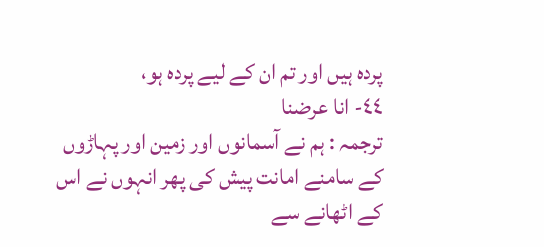پردہ ہیں اور تم ان کے لیے پردہ ہو،
٤٤- انا عرضنا
ترجمہ : ہم نے آسمانوں اور زمین اور پہاڑوں کے سامنے امانت پیش کی پھر انہوں نے اس کے اٹھانے سے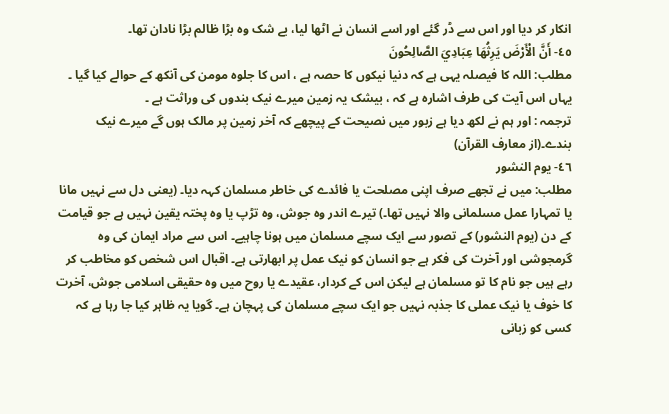انکار کر دیا اور اس سے ڈر گئے اور اسے انسان نے اٹھا لیا، بے شک وہ بڑا ظالم بڑا نادان تھا۔
٤٥- أَنَّ الْأَرْضَ يَرِثُهَا عِبَادِيَ الصَّالِحُونَ
مطلب: اللہ کا فیصلہ یہی ہے کہ دنیا نیکوں کا حصہ ہے ، اس کا جلوہ مومن کی آنکھ کے حوالے کیا گیا ۔ یہاں اس آیت کی طرف اشارہ ہے کہ ، بیشک یہ زمین میرے نیک بندوں کی وراثت ہے ۔
ترجمہ : اور ہم نے لکھ دیا ہے زبور میں نصیحت کے پیچھے کہ آخر زمین پر مالک ہوں گے میرے نیک بندے۔(از معارف القرآن)
٤٦- یوم النشور
مطلب: میں نے تجھے صرف اپنی مصلحت یا فائدے کی خاطر مسلمان کہہ دیا۔ (یعنی دل سے نہیں مانا یا تمہارا عمل مسلمانی والا نہیں تھا۔) تیرے اندر وہ جوش، وہ تڑپ یا وہ پختہ یقین نہیں ہے جو قیامت کے دن (یوم النشور) کے تصور سے ایک سچے مسلمان میں ہونا چاہیے۔ اس سے مراد ایمان کی وہ گرمجوشی اور آخرت کی فکر ہے جو انسان کو نیک عمل پر ابھارتی ہے۔ اقبال اس شخص کو مخاطب کر رہے ہیں جو نام کا تو مسلمان ہے لیکن اس کے کردار، عقیدے یا روح میں وہ حقیقی اسلامی جوش، آخرت کا خوف یا نیک عملی کا جذبہ نہیں جو ایک سچے مسلمان کی پہچان ہے۔ گویا یہ ظاہر کیا جا رہا ہے کہ کسی کو زبانی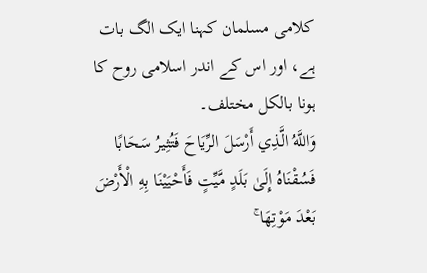کلامی مسلمان کہنا ایک الگ بات ہے، اور اس کے اندر اسلامی روح کا ہونا بالکل مختلف۔
وَاللَّهُ الَّذِي أَرْسَلَ الرِّيَاحَ فَتُثِيرُ سَحَابًا فَسُقْنَاهُ إِلَىٰ بَلَدٍ مَّيِّتٍ فَأَحْيَيْنَا بِهِ الْأَرْضَ بَعْدَ مَوْتِهَا ۚ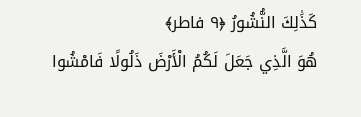كَذَٰلِكَ النُّشُورُ ﴿٩ فاطر﴾
هُوَ الَّذِي جَعَلَ لَكُمُ الْأَرْضَ ذَلُولًا فَامْشُوا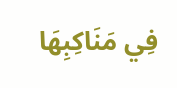فِي مَنَاكِبِهَا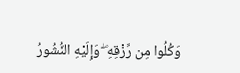وَكُلُوا مِن رِّزْقِهِ ۖ وَإِلَيْهِ النُّشُورُ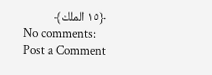﴿١٥ الملك﴾
No comments:
Post a Comment